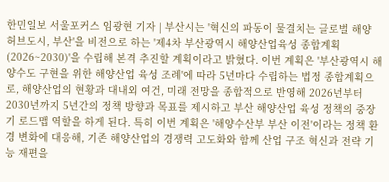한민일보 서울포커스 임광현 기자 | 부산시는 '혁신의 파동이 물결치는 글로벌 해양 허브도시, 부산'을 비전으로 하는 '제4차 부산광역시 해양산업육성 종합계획(2026~2030)'을 수립해 본격 추진할 계획이라고 밝혔다. 이번 계획은 '부산광역시 해양수도 구현을 위한 해양산업 육성 조례'에 따라 5년마다 수립하는 법정 종합계획으로, 해양산업의 현황과 대내외 여건, 미래 전망을 종합적으로 반영해 2026년부터 2030년까지 5년간의 정책 방향과 목표를 제시하고 부산 해양산업 육성 정책의 중장기 로드맵 역할을 하게 된다. 특히 이번 계획은 '해양수산부 부산 이전'이라는 정책 환경 변화에 대응해, 기존 해양산업의 경쟁력 고도화와 함께 산업 구조 혁신과 전략 기능 재편을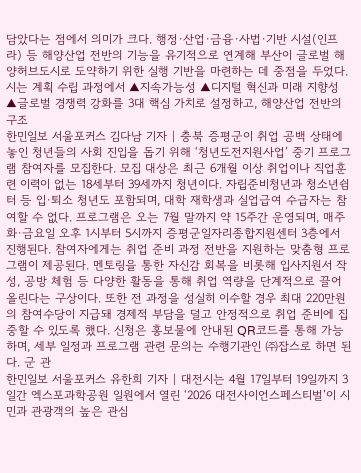담았다는 점에서 의미가 크다. 행정·산업·금융·사법·기반 시설(인프라) 등 해양산업 전반의 기능을 유기적으로 연계해 부산이 글로벌 해양허브도시로 도약하기 위한 실행 기반을 마련하는 데 중점을 두었다. 시는 계획 수립 과정에서 ▲지속가능성 ▲디지털 혁신과 미래 지향성 ▲글로벌 경쟁력 강화를 3대 핵심 가치로 설정하고, 해양산업 전반의 구조
한민일보 서울포커스 김다남 기자 | 충북 증평군이 취업 공백 상태에 놓인 청년들의 사회 진입을 돕기 위해 ‘청년도전지원사업’ 중기 프로그램 참여자를 모집한다. 모집 대상은 최근 6개월 이상 취업이나 직업훈련 이력이 없는 18세부터 39세까지 청년이다. 자립준비청년과 청소년쉼터 등 입·퇴소 청년도 포함되며, 대학 재학생과 실업급여 수급자는 참여할 수 없다. 프로그램은 오는 7월 말까지 약 15주간 운영되며, 매주 화·금요일 오후 1시부터 5시까지 증평군일자리종합지원센터 3층에서 진행된다. 참여자에게는 취업 준비 과정 전반을 지원하는 맞춤형 프로그램이 제공된다. 멘토링을 통한 자신감 회복을 비롯해 입사지원서 작성, 공방 체험 등 다양한 활동을 통해 취업 역량을 단계적으로 끌어올린다는 구상이다. 또한 전 과정을 성실히 이수할 경우 최대 220만원의 참여수당이 지급돼 경제적 부담을 덜고 안정적으로 취업 준비에 집중할 수 있도록 했다. 신청은 홍보물에 안내된 QR코드를 통해 가능하며, 세부 일정과 프로그램 관련 문의는 수행기관인 ㈜잡스로 하면 된다. 군 관
한민일보 서울포커스 유한희 기자 | 대전시는 4월 17일부터 19일까지 3일간 엑스포과학공원 일원에서 열린 ‘2026 대전사이언스페스티벌’이 시민과 관광객의 높은 관심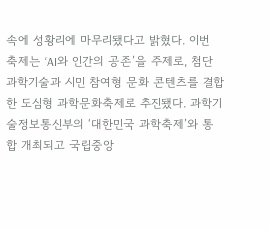속에 성황리에 마무리됐다고 밝혔다. 이번 축제는 ‘AI와 인간의 공존’을 주제로, 첨단 과학기술과 시민 참여형 문화 콘텐츠를 결합한 도심형 과학문화축제로 추진됐다. 과학기술정보통신부의 ‘대한민국 과학축제’와 통합 개최되고 국립중앙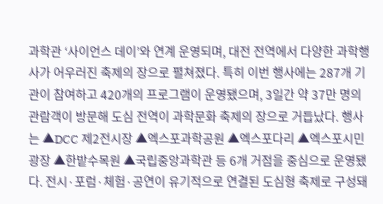과학관 ‘사이언스 데이’와 연계 운영되며, 대전 전역에서 다양한 과학행사가 어우러진 축제의 장으로 펼쳐졌다. 특히 이번 행사에는 287개 기관이 참여하고 420개의 프로그램이 운영됐으며, 3일간 약 37만 명의 관람객이 방문해 도심 전역이 과학문화 축제의 장으로 거듭났다. 행사는 ▲DCC 제2전시장 ▲엑스포과학공원 ▲엑스포다리 ▲엑스포시민광장 ▲한밭수목원 ▲국립중앙과학관 등 6개 거점을 중심으로 운영됐다. 전시·포럼·체험·공연이 유기적으로 연결된 도심형 축제로 구성돼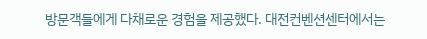방문객들에게 다채로운 경험을 제공했다. 대전컨벤션센터에서는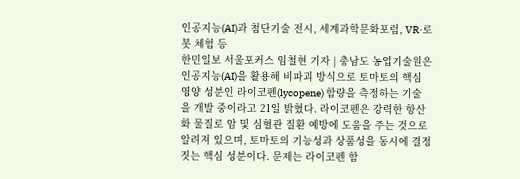인공지능(AI)과 첨단기술 전시, 세계과학문화포럼, VR·로봇 체험 등
한민일보 서울포커스 임철현 기자 | 충남도 농업기술원은 인공지능(AI)을 활용해 비파괴 방식으로 토마토의 핵심 영양 성분인 라이코펜(lycopene) 함량을 측정하는 기술을 개발 중이라고 21일 밝혔다. 라이코펜은 강력한 항산화 물질로 암 및 심혈관 질환 예방에 도움을 주는 것으로 알려져 있으며, 토마토의 기능성과 상품성을 동시에 결정짓는 핵심 성분이다. 문제는 라이코펜 함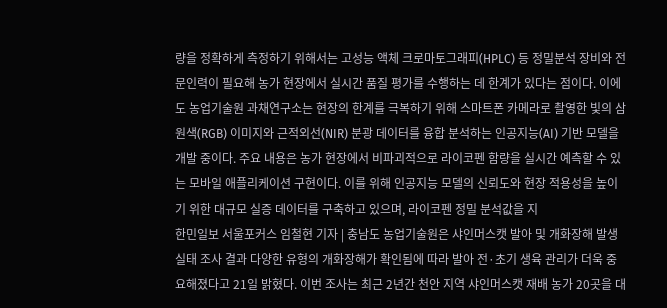량을 정확하게 측정하기 위해서는 고성능 액체 크로마토그래피(HPLC) 등 정밀분석 장비와 전문인력이 필요해 농가 현장에서 실시간 품질 평가를 수행하는 데 한계가 있다는 점이다. 이에 도 농업기술원 과채연구소는 현장의 한계를 극복하기 위해 스마트폰 카메라로 촬영한 빛의 삼원색(RGB) 이미지와 근적외선(NIR) 분광 데이터를 융합 분석하는 인공지능(AI) 기반 모델을 개발 중이다. 주요 내용은 농가 현장에서 비파괴적으로 라이코펜 함량을 실시간 예측할 수 있는 모바일 애플리케이션 구현이다. 이를 위해 인공지능 모델의 신뢰도와 현장 적용성을 높이기 위한 대규모 실증 데이터를 구축하고 있으며, 라이코펜 정밀 분석값을 지
한민일보 서울포커스 임철현 기자 | 충남도 농업기술원은 샤인머스캣 발아 및 개화장해 발생 실태 조사 결과 다양한 유형의 개화장해가 확인됨에 따라 발아 전·초기 생육 관리가 더욱 중요해졌다고 21일 밝혔다. 이번 조사는 최근 2년간 천안 지역 샤인머스캣 재배 농가 20곳을 대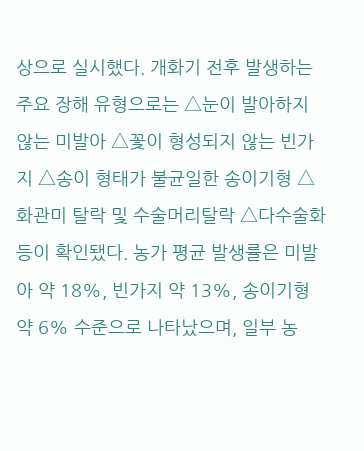상으로 실시했다. 개화기 전후 발생하는 주요 장해 유형으로는 △눈이 발아하지 않는 미발아 △꽃이 형성되지 않는 빈가지 △송이 형태가 불균일한 송이기형 △화관미 탈락 및 수술머리탈락 △다수술화 등이 확인됐다. 농가 평균 발생률은 미발아 약 18%, 빈가지 약 13%, 송이기형 약 6% 수준으로 나타났으며, 일부 농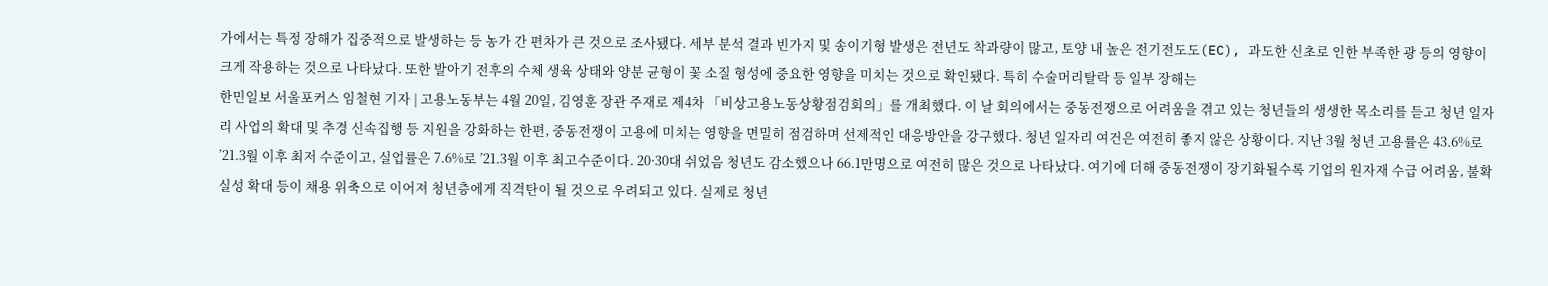가에서는 특정 장해가 집중적으로 발생하는 등 농가 간 편차가 큰 것으로 조사됐다. 세부 분석 결과 빈가지 및 송이기형 발생은 전년도 착과량이 많고, 토양 내 높은 전기전도도(EC), 과도한 신초로 인한 부족한 광 등의 영향이 크게 작용하는 것으로 나타났다. 또한 발아기 전후의 수체 생육 상태와 양분 균형이 꽃 소질 형성에 중요한 영향을 미치는 것으로 확인됐다. 특히 수술머리탈락 등 일부 장해는
한민일보 서울포커스 임철현 기자 | 고용노동부는 4월 20일, 김영훈 장관 주재로 제4차 「비상고용노동상황점검회의」를 개최했다. 이 날 회의에서는 중동전쟁으로 어려움을 겪고 있는 청년들의 생생한 목소리를 듣고 청년 일자리 사업의 확대 및 추경 신속집행 등 지원을 강화하는 한편, 중동전쟁이 고용에 미치는 영향을 면밀히 점검하며 선제적인 대응방안을 강구했다. 청년 일자리 여건은 여전히 좋지 않은 상황이다. 지난 3월 청년 고용률은 43.6%로 ’21.3월 이후 최저 수준이고, 실업률은 7.6%로 ’21.3월 이후 최고수준이다. 20·30대 쉬었음 청년도 감소했으나 66.1만명으로 여전히 많은 것으로 나타났다. 여기에 더해 중동전쟁이 장기화될수록 기업의 원자재 수급 어려움, 불확실성 확대 등이 채용 위축으로 이어져 청년층에게 직격탄이 될 것으로 우려되고 있다. 실제로 청년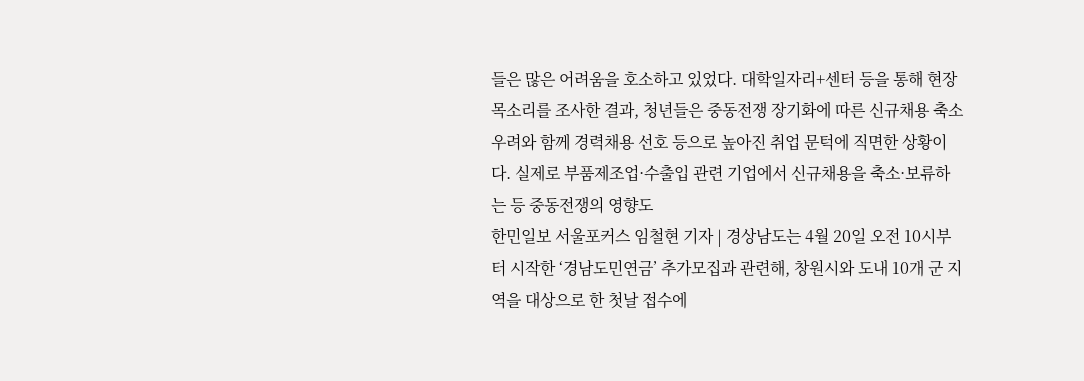들은 많은 어려움을 호소하고 있었다. 대학일자리+센터 등을 통해 현장 목소리를 조사한 결과, 청년들은 중동전쟁 장기화에 따른 신규채용 축소 우려와 함께 경력채용 선호 등으로 높아진 취업 문턱에 직면한 상황이다. 실제로 부품제조업·수출입 관련 기업에서 신규채용을 축소·보류하는 등 중동전쟁의 영향도
한민일보 서울포커스 임철현 기자 | 경상남도는 4월 20일 오전 10시부터 시작한 ‘경남도민연금’ 추가모집과 관련해, 창원시와 도내 10개 군 지역을 대상으로 한 첫날 접수에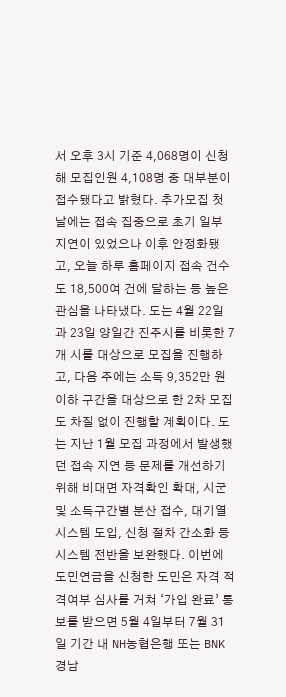서 오후 3시 기준 4,068명이 신청해 모집인원 4,108명 중 대부분이 접수됐다고 밝혔다. 추가모집 첫날에는 접속 집중으로 초기 일부 지연이 있었으나 이후 안정화됐고, 오늘 하루 홈페이지 접속 건수도 18,500여 건에 달하는 등 높은 관심을 나타냈다. 도는 4월 22일과 23일 양일간 진주시를 비롯한 7개 시를 대상으로 모집을 진행하고, 다음 주에는 소득 9,352만 원 이하 구간을 대상으로 한 2차 모집도 차질 없이 진행할 계획이다. 도는 지난 1월 모집 과정에서 발생했던 접속 지연 등 문제를 개선하기 위해 비대면 자격확인 확대, 시군 및 소득구간별 분산 접수, 대기열 시스템 도입, 신청 절차 간소화 등 시스템 전반을 보완했다. 이번에 도민연금을 신청한 도민은 자격 적격여부 심사를 거쳐 ‘가입 완료’ 통보를 받으면 5월 4일부터 7월 31일 기간 내 NH농협은행 또는 BNK경남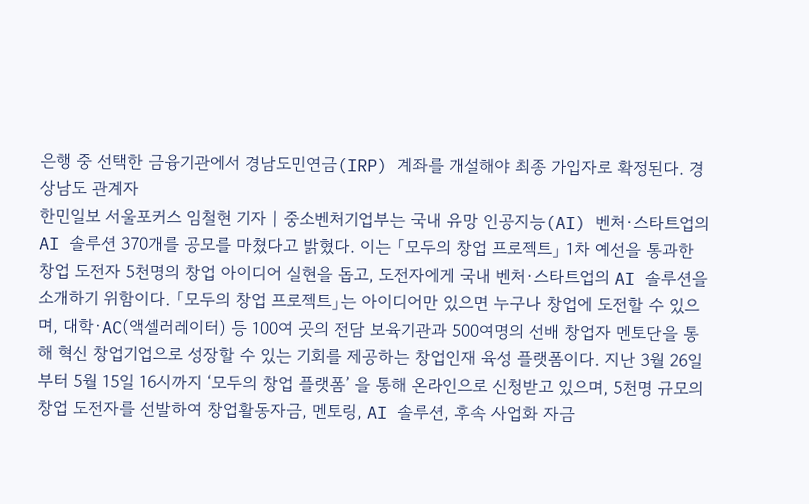은행 중 선택한 금융기관에서 경남도민연금(IRP) 계좌를 개설해야 최종 가입자로 확정된다. 경상남도 관계자
한민일보 서울포커스 임철현 기자 | 중소벤처기업부는 국내 유망 인공지능(AI) 벤처·스타트업의 AI 솔루션 370개를 공모를 마쳤다고 밝혔다. 이는 「모두의 창업 프로젝트」 1차 예선을 통과한 창업 도전자 5천명의 창업 아이디어 실현을 돕고, 도전자에게 국내 벤처·스타트업의 AI 솔루션을 소개하기 위함이다. 「모두의 창업 프로젝트」는 아이디어만 있으면 누구나 창업에 도전할 수 있으며, 대학·AC(액셀러레이터) 등 100여 곳의 전담 보육기관과 500여명의 선배 창업자 멘토단을 통해 혁신 창업기업으로 성장할 수 있는 기회를 제공하는 창업인재 육성 플랫폼이다. 지난 3월 26일부터 5월 15일 16시까지 ‘모두의 창업 플랫폼’ 을 통해 온라인으로 신청받고 있으며, 5천명 규모의 창업 도전자를 선발하여 창업활동자금, 멘토링, AI 솔루션, 후속 사업화 자금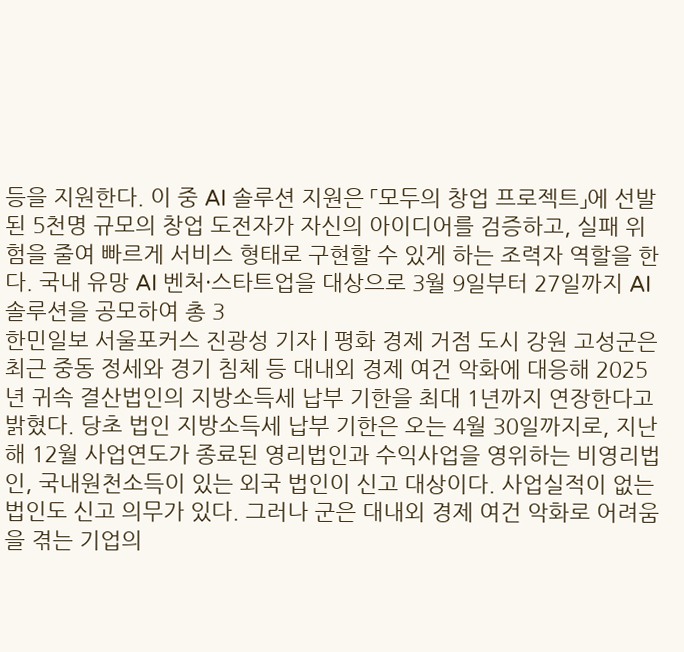등을 지원한다. 이 중 AI 솔루션 지원은 「모두의 창업 프로젝트」에 선발된 5천명 규모의 창업 도전자가 자신의 아이디어를 검증하고, 실패 위험을 줄여 빠르게 서비스 형태로 구현할 수 있게 하는 조력자 역할을 한다. 국내 유망 AI 벤처·스타트업을 대상으로 3월 9일부터 27일까지 AI 솔루션을 공모하여 총 3
한민일보 서울포커스 진광성 기자 | 평화 경제 거점 도시 강원 고성군은 최근 중동 정세와 경기 침체 등 대내외 경제 여건 악화에 대응해 2025년 귀속 결산법인의 지방소득세 납부 기한을 최대 1년까지 연장한다고 밝혔다. 당초 법인 지방소득세 납부 기한은 오는 4월 30일까지로, 지난해 12월 사업연도가 종료된 영리법인과 수익사업을 영위하는 비영리법인, 국내원천소득이 있는 외국 법인이 신고 대상이다. 사업실적이 없는 법인도 신고 의무가 있다. 그러나 군은 대내외 경제 여건 악화로 어려움을 겪는 기업의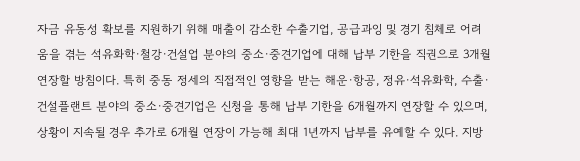자금 유동성 확보를 지원하기 위해 매출이 감소한 수출기업, 공급과잉 및 경기 침체로 어려움을 겪는 석유화학·철강·건설업 분야의 중소·중견기업에 대해 납부 기한을 직권으로 3개월 연장할 방침이다. 특히 중동 정세의 직접적인 영향을 받는 해운·항공, 정유·석유화학, 수출·건설플랜트 분야의 중소·중견기업은 신청을 통해 납부 기한을 6개월까지 연장할 수 있으며, 상황이 지속될 경우 추가로 6개월 연장이 가능해 최대 1년까지 납부를 유예할 수 있다. 지방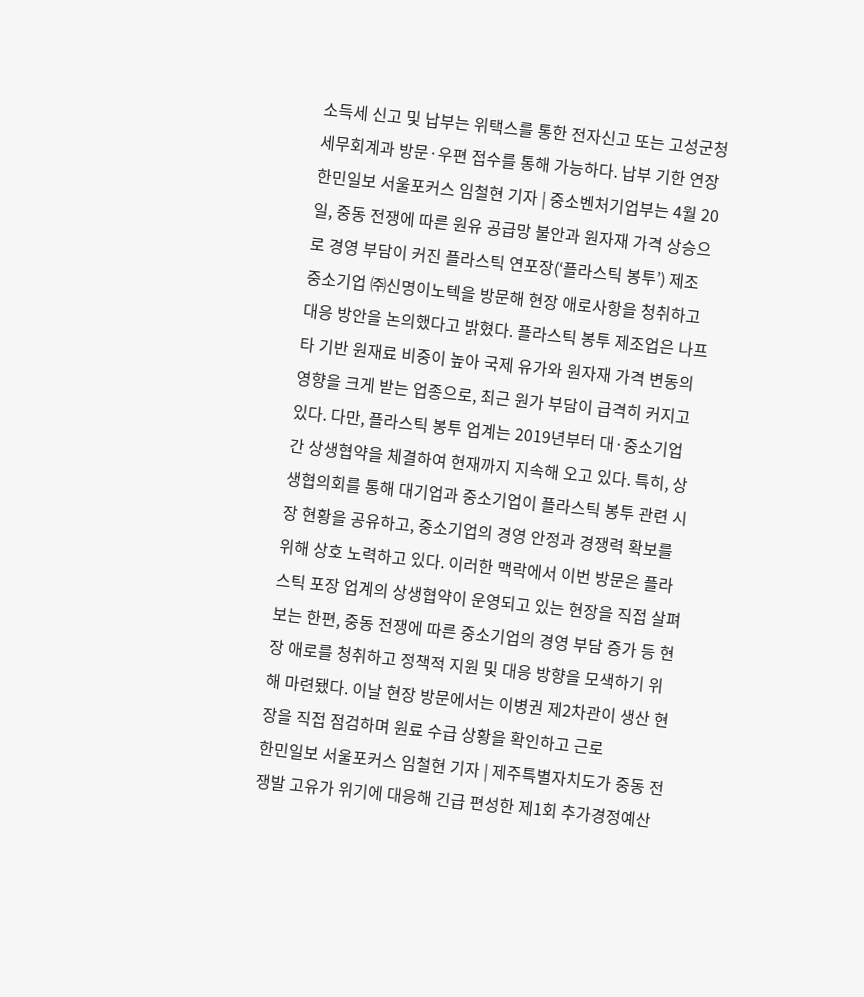소득세 신고 및 납부는 위택스를 통한 전자신고 또는 고성군청 세무회계과 방문·우편 접수를 통해 가능하다. 납부 기한 연장
한민일보 서울포커스 임철현 기자 | 중소벤처기업부는 4월 20일, 중동 전쟁에 따른 원유 공급망 불안과 원자재 가격 상승으로 경영 부담이 커진 플라스틱 연포장(‘플라스틱 봉투’) 제조 중소기업 ㈜신명이노텍을 방문해 현장 애로사항을 청취하고 대응 방안을 논의했다고 밝혔다. 플라스틱 봉투 제조업은 나프타 기반 원재료 비중이 높아 국제 유가와 원자재 가격 변동의 영향을 크게 받는 업종으로, 최근 원가 부담이 급격히 커지고 있다. 다만, 플라스틱 봉투 업계는 2019년부터 대·중소기업 간 상생협약을 체결하여 현재까지 지속해 오고 있다. 특히, 상생협의회를 통해 대기업과 중소기업이 플라스틱 봉투 관련 시장 현황을 공유하고, 중소기업의 경영 안정과 경쟁력 확보를 위해 상호 노력하고 있다. 이러한 맥락에서 이번 방문은 플라스틱 포장 업계의 상생협약이 운영되고 있는 현장을 직접 살펴보는 한편, 중동 전쟁에 따른 중소기업의 경영 부담 증가 등 현장 애로를 청취하고 정책적 지원 및 대응 방향을 모색하기 위해 마련됐다. 이날 현장 방문에서는 이병권 제2차관이 생산 현장을 직접 점검하며 원료 수급 상황을 확인하고 근로
한민일보 서울포커스 임철현 기자 | 제주특별자치도가 중동 전쟁발 고유가 위기에 대응해 긴급 편성한 제1회 추가경정예산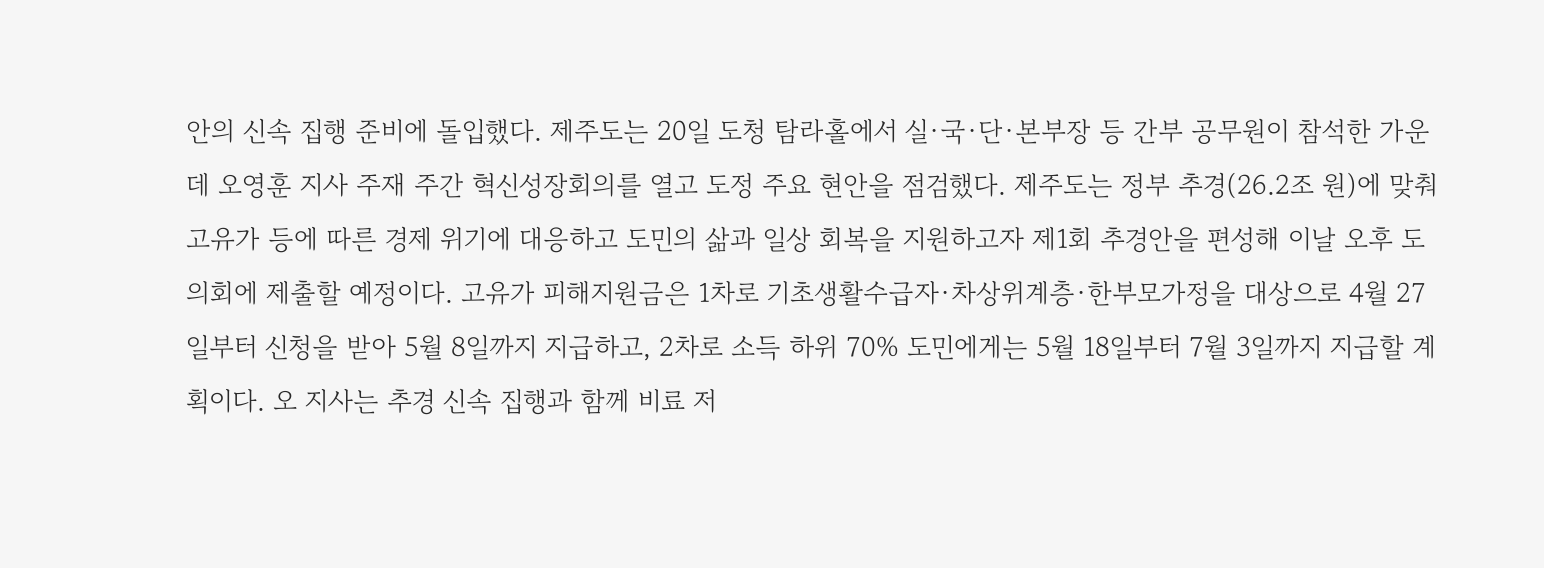안의 신속 집행 준비에 돌입했다. 제주도는 20일 도청 탐라홀에서 실·국·단·본부장 등 간부 공무원이 참석한 가운데 오영훈 지사 주재 주간 혁신성장회의를 열고 도정 주요 현안을 점검했다. 제주도는 정부 추경(26.2조 원)에 맞춰 고유가 등에 따른 경제 위기에 대응하고 도민의 삶과 일상 회복을 지원하고자 제1회 추경안을 편성해 이날 오후 도의회에 제출할 예정이다. 고유가 피해지원금은 1차로 기초생활수급자·차상위계층·한부모가정을 대상으로 4월 27일부터 신청을 받아 5월 8일까지 지급하고, 2차로 소득 하위 70% 도민에게는 5월 18일부터 7월 3일까지 지급할 계획이다. 오 지사는 추경 신속 집행과 함께 비료 저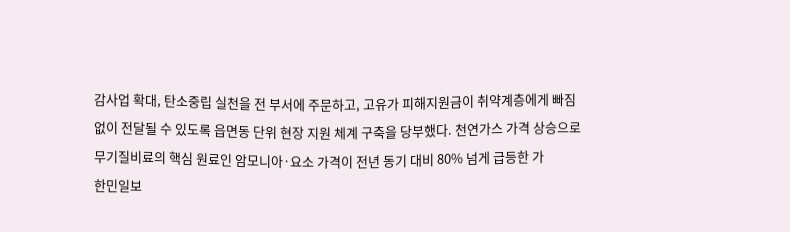감사업 확대, 탄소중립 실천을 전 부서에 주문하고, 고유가 피해지원금이 취약계층에게 빠짐없이 전달될 수 있도록 읍면동 단위 현장 지원 체계 구축을 당부했다. 천연가스 가격 상승으로 무기질비료의 핵심 원료인 암모니아·요소 가격이 전년 동기 대비 80% 넘게 급등한 가
한민일보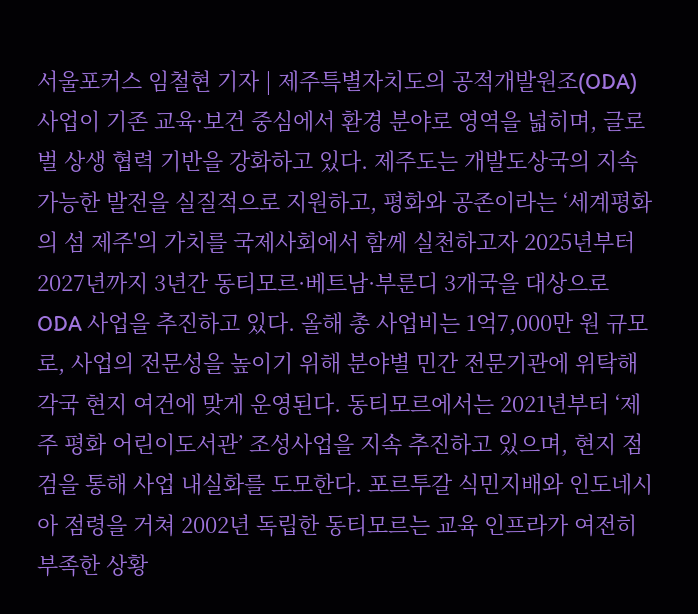서울포커스 임철현 기자 | 제주특별자치도의 공적개발원조(ODA) 사업이 기존 교육·보건 중심에서 환경 분야로 영역을 넓히며, 글로벌 상생 협력 기반을 강화하고 있다. 제주도는 개발도상국의 지속가능한 발전을 실질적으로 지원하고, 평화와 공존이라는 ‘세계평화의 섬 제주'의 가치를 국제사회에서 함께 실천하고자 2025년부터 2027년까지 3년간 동티모르·베트남·부룬디 3개국을 대상으로 ODA 사업을 추진하고 있다. 올해 총 사업비는 1억7,000만 원 규모로, 사업의 전문성을 높이기 위해 분야별 민간 전문기관에 위탁해 각국 현지 여건에 맞게 운영된다. 동티모르에서는 2021년부터 ‘제주 평화 어린이도서관’ 조성사업을 지속 추진하고 있으며, 현지 점검을 통해 사업 내실화를 도모한다. 포르투갈 식민지배와 인도네시아 점령을 거쳐 2002년 독립한 동티모르는 교육 인프라가 여전히 부족한 상황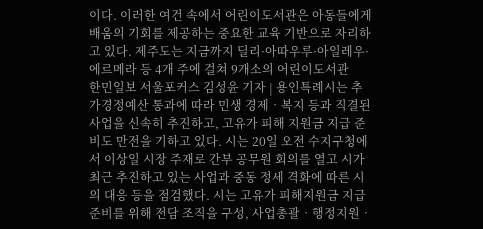이다. 이러한 여건 속에서 어린이도서관은 아동들에게 배움의 기회를 제공하는 중요한 교육 기반으로 자리하고 있다. 제주도는 지금까지 딜리·아따우루·아일레우·에르메라 등 4개 주에 걸쳐 9개소의 어린이도서관
한민일보 서울포커스 김성윤 기자 | 용인특례시는 추가경정예산 통과에 따라 민생 경제‧복지 등과 직결된 사업을 신속히 추진하고, 고유가 피해 지원금 지급 준비도 만전을 기하고 있다. 시는 20일 오전 수지구청에서 이상일 시장 주재로 간부 공무원 회의를 열고 시가 최근 추진하고 있는 사업과 중동 정세 격화에 따른 시의 대응 등을 점검했다. 시는 고유가 피해지원금 지급 준비를 위해 전담 조직을 구성, 사업총괄‧행정지원‧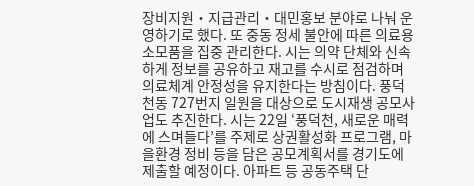장비지원‧지급관리‧대민홍보 분야로 나눠 운영하기로 했다. 또 중동 정세 불안에 따른 의료용 소모품을 집중 관리한다. 시는 의약 단체와 신속하게 정보를 공유하고 재고를 수시로 점검하며 의료체계 안정성을 유지한다는 방침이다. 풍덕천동 727번지 일원을 대상으로 도시재생 공모사업도 추진한다. 시는 22일 ‘풍덕천, 새로운 매력에 스며들다’를 주제로 상권활성화 프로그램, 마을환경 정비 등을 담은 공모계획서를 경기도에 제출할 예정이다. 아파트 등 공동주택 단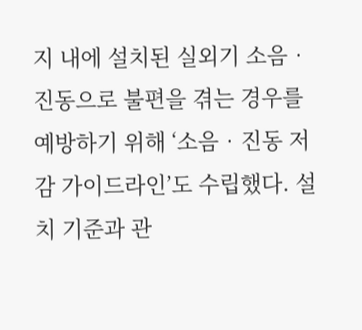지 내에 설치된 실외기 소음‧진동으로 불편을 겪는 경우를 예방하기 위해 ‘소음‧진동 저감 가이드라인’도 수립했다. 설치 기준과 관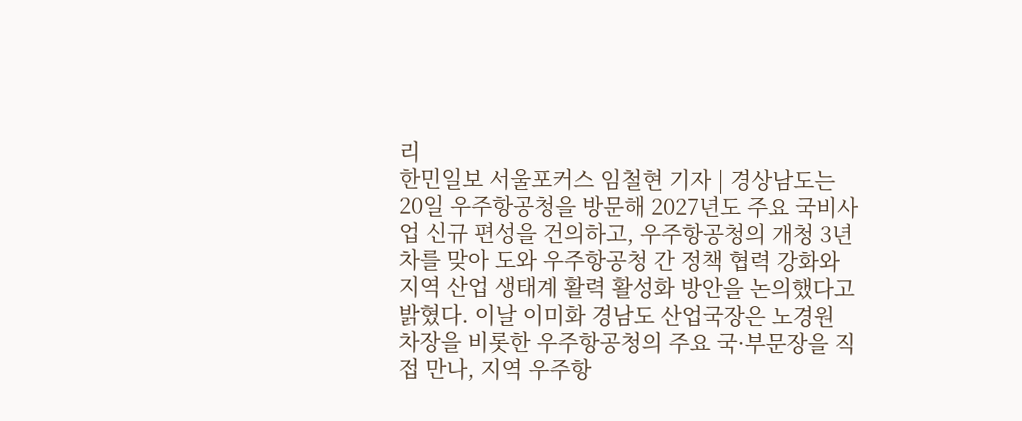리
한민일보 서울포커스 임철현 기자 | 경상남도는 20일 우주항공청을 방문해 2027년도 주요 국비사업 신규 편성을 건의하고, 우주항공청의 개청 3년 차를 맞아 도와 우주항공청 간 정책 협력 강화와 지역 산업 생태계 활력 활성화 방안을 논의했다고 밝혔다. 이날 이미화 경남도 산업국장은 노경원 차장을 비롯한 우주항공청의 주요 국·부문장을 직접 만나, 지역 우주항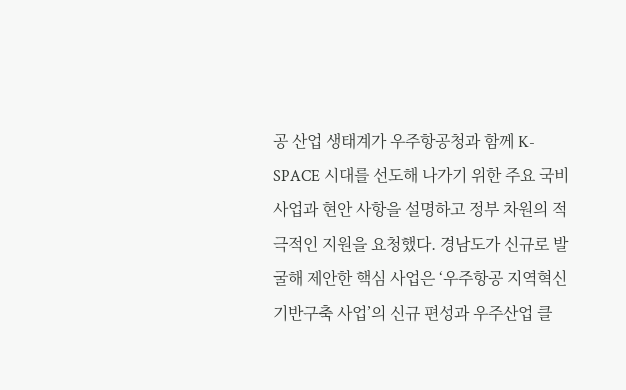공 산업 생태계가 우주항공청과 함께 K-SPACE 시대를 선도해 나가기 위한 주요 국비 사업과 현안 사항을 설명하고 정부 차원의 적극적인 지원을 요청했다. 경남도가 신규로 발굴해 제안한 핵심 사업은 ‘우주항공 지역혁신 기반구축 사업’의 신규 편성과 우주산업 클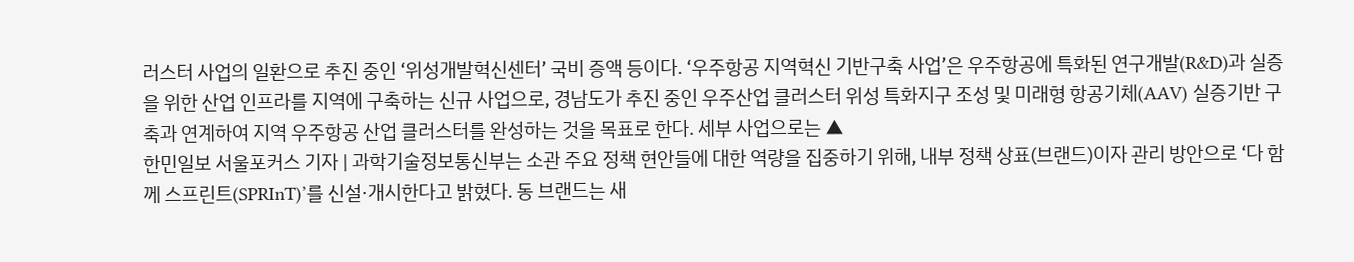러스터 사업의 일환으로 추진 중인 ‘위성개발혁신센터’ 국비 증액 등이다. ‘우주항공 지역혁신 기반구축 사업’은 우주항공에 특화된 연구개발(R&D)과 실증을 위한 산업 인프라를 지역에 구축하는 신규 사업으로, 경남도가 추진 중인 우주산업 클러스터 위성 특화지구 조성 및 미래형 항공기체(AAV) 실증기반 구축과 연계하여 지역 우주항공 산업 클러스터를 완성하는 것을 목표로 한다. 세부 사업으로는 ▲
한민일보 서울포커스 기자 | 과학기술정보통신부는 소관 주요 정책 현안들에 대한 역량을 집중하기 위해, 내부 정책 상표(브랜드)이자 관리 방안으로 ‘다 함께 스프린트(SPRInT)’를 신설·개시한다고 밝혔다. 동 브랜드는 새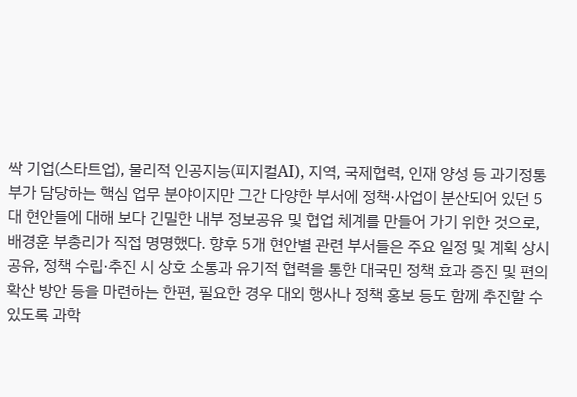싹 기업(스타트업), 물리적 인공지능(피지컬AI), 지역, 국제협력, 인재 양성 등 과기정통부가 담당하는 핵심 업무 분야이지만 그간 다양한 부서에 정책·사업이 분산되어 있던 5대 현안들에 대해 보다 긴밀한 내부 정보공유 및 협업 체계를 만들어 가기 위한 것으로, 배경훈 부총리가 직접 명명했다. 향후 5개 현안별 관련 부서들은 주요 일정 및 계획 상시 공유, 정책 수립·추진 시 상호 소통과 유기적 협력을 통한 대국민 정책 효과 증진 및 편의 확산 방안 등을 마련하는 한편, 필요한 경우 대외 행사나 정책 홍보 등도 함께 추진할 수 있도록 과학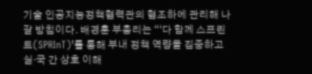기술 인공지능정책협력관의 협조하에 관리해 나갈 방침이다. 배경훈 부총리는 “‘다 함께 스프린트(SPRInT)’를 통해 부내 정책 역량을 집중하고 실·국 간 상호 이해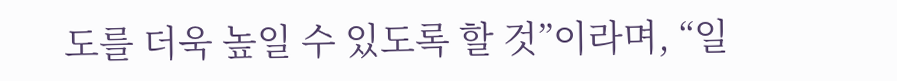도를 더욱 높일 수 있도록 할 것”이라며, “일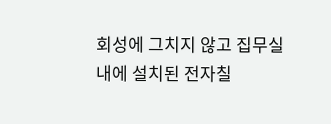회성에 그치지 않고 집무실 내에 설치된 전자칠